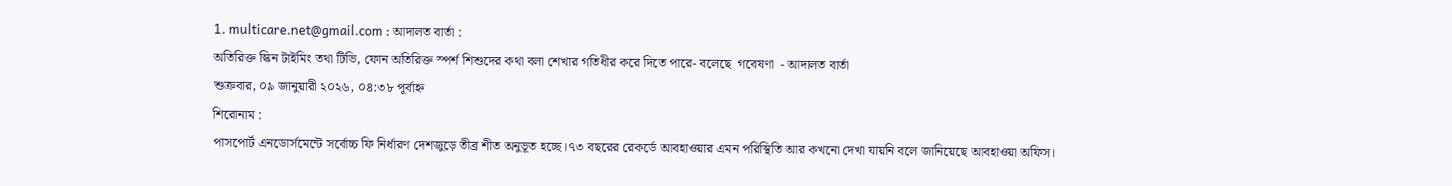1. multicare.net@gmail.com : আদালত বার্তা :
অতিরিক্ত স্কিন টাইমিং তথা টিভি, ফোন অতিরিক্ত স্পর্শ শিশুদের কথা বলা শেখার গতিধীর করে দিতে পারে- বলেছে  গবেষণা  - আদালত বার্তা
শুক্রবার, ০৯ জানুয়ারী ২০২৬, ০৪:৩৮ পূর্বাহ্ন
শিরোনাম :
পাসপোর্ট এনডোর্সমেন্টে সর্বোচ্চ ফি নির্ধারণ দেশজুড়ে তীব্র শীত অনুভূত হচ্ছে।৭৩ বছরের রেকর্ডে আবহাওয়ার এমন পরিস্থিতি আর কখনো দেখা যায়নি বলে জানিয়েছে আবহাওয়া অফিস।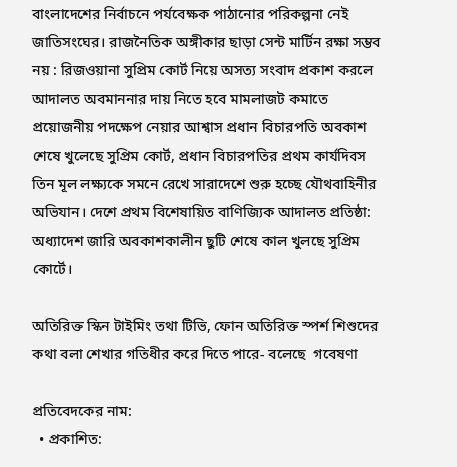বাংলাদেশের নির্বাচনে পর্যবেক্ষক পাঠানোর পরিকল্পনা নেই জাতিসংঘের। রাজনৈতিক অঙ্গীকার ছাড়া সেন্ট মার্টিন রক্ষা সম্ভব নয় : রিজওয়ানা সুপ্রিম কোর্ট নিয়ে অসত্য সংবাদ প্রকাশ করলে আদালত অবমাননার দায় নিতে হবে মামলাজট কমাতে প্রয়োজনীয় পদক্ষেপ নেয়ার আশ্বাস প্রধান বিচারপতি অবকাশ শেষে খুলেছে সুপ্রিম কোর্ট, প্রধান বিচারপতির প্রথম কার্যদিবস তিন মূল লক্ষ্যকে সমনে রেখে সারাদেশে শুরু হচ্ছে যৌথবাহিনীর অভিযান। দেশে প্রথম বিশেষায়িত বাণিজ্যিক আদালত প্রতিষ্ঠা: অধ্যাদেশ জারি অবকাশকালীন ছুটি শেষে কাল খুলছে সুপ্রিম কোর্টে।

অতিরিক্ত স্কিন টাইমিং তথা টিভি, ফোন অতিরিক্ত স্পর্শ শিশুদের কথা বলা শেখার গতিধীর করে দিতে পারে- বলেছে  গবেষণা

প্রতিবেদকের নাম:
  • প্রকাশিত: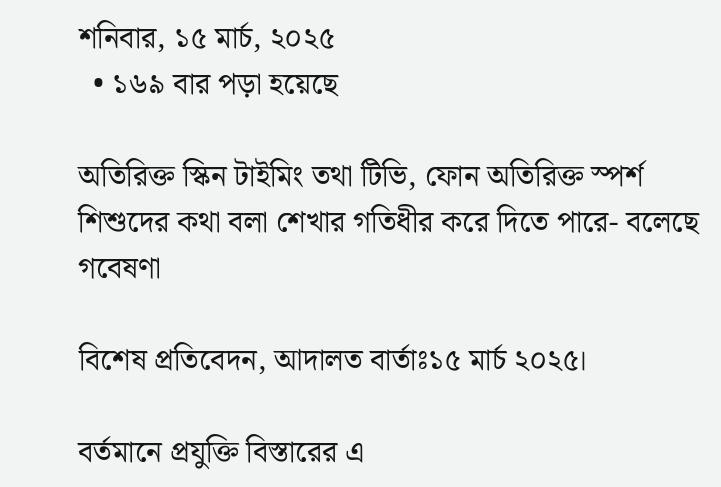শনিবার, ১৫ মার্চ, ২০২৫
  • ১৬৯ বার পড়া হয়েছে

অতিরিক্ত স্কিন টাইমিং তথা টিভি, ফোন অতিরিক্ত স্পর্শ শিশুদের কথা বলা শেখার গতিধীর করে দিতে পারে- বলেছে  গবেষণা

বিশেষ প্রতিবেদন, আদালত বার্তাঃ১৫ মার্চ ২০২৫।

বর্তমানে প্রযুক্তি বিস্তারের এ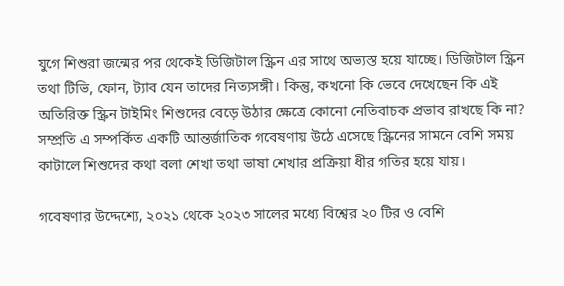যুগে শিশুরা জন্মের পর থেকেই ডিজিটাল স্ক্রিন এর সাথে অভ্যস্ত হয়ে যাচ্ছে। ডিজিটাল স্ক্রিন তথা টিভি, ফোন, ট্যাব যেন তাদের নিত্যসঙ্গী। কিন্তু, কখনো কি ভেবে দেখেছেন কি এই অতিরিক্ত স্ক্রিন টাইমিং শিশুদের বেড়ে উঠার ক্ষেত্রে কোনো নেতিবাচক প্রভাব রাখছে কি না? সম্প্রতি এ সম্পর্কিত একটি আন্তর্জাতিক গবেষণায় উঠে এসেছে স্ক্রিনের সামনে বেশি সময় কাটালে শিশুদের কথা বলা শেখা তথা ভাষা শেখার প্রক্রিয়া ধীর গতির হয়ে যায়।

গবেষণার উদ্দেশ্যে, ২০২১ থেকে ২০২৩ সালের মধ্যে বিশ্বের ২০ টির ও বেশি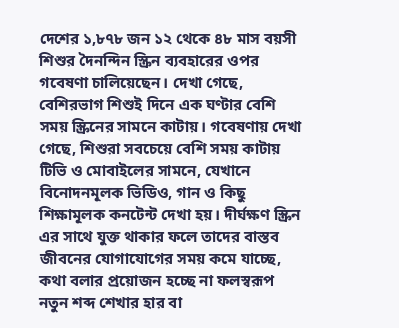দেশের ১,৮৭৮ জন ১২ থেকে ৪৮ মাস বয়সী শিশুর দৈনন্দিন স্ক্রিন ব্যবহারের ওপর গবেষণা চালিয়েছেন। দেখা গেছে, বেশিরভাগ শিশুই দিনে এক ঘণ্টার বেশি সময় স্ক্রিনের সামনে কাটায়। গবেষণায় দেখা গেছে, শিশুরা সবচেয়ে বেশি সময় কাটায় টিভি ও মোবাইলের সামনে, যেখানে বিনোদনমূলক ভিডিও, গান ও কিছু শিক্ষামূলক কনটেন্ট দেখা হয়। দীর্ঘক্ষণ স্ক্রিন এর সাথে যুক্ত থাকার ফলে তাদের বাস্তব জীবনের যোগাযোগের সময় কমে যাচ্ছে, কথা বলার প্রয়োজন হচ্ছে না ফলস্বরূপ নতুন শব্দ শেখার হার বা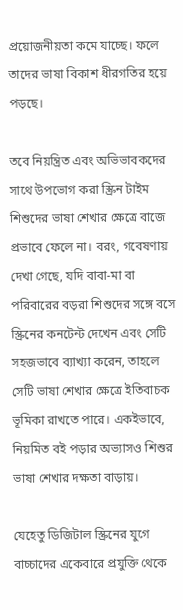প্রয়োজনীয়তা কমে যাচ্ছে। ফলে তাদের ভাষা বিকাশ ধীরগতির হয়ে পড়ছে।

তবে নিয়ন্ত্রিত এবং অভিভাবকদের সাথে উপভোগ করা স্ক্রিন টাইম শিশুদের ভাষা শেখার ক্ষেত্রে বাজে প্রভাবে ফেলে না। বরং, গবেষণায় দেখা গেছে, যদি বাবা-মা বা পরিবারের বড়রা শিশুদের সঙ্গে বসে স্ক্রিনের কনটেন্ট দেখেন এবং সেটি সহজভাবে ব্যাখ্যা করেন, তাহলে সেটি ভাষা শেখার ক্ষেত্রে ইতিবাচক ভূমিকা রাখতে পারে। একইভাবে, নিয়মিত বই পড়ার অভ্যাসও শিশুর ভাষা শেখার দক্ষতা বাড়ায়।

যেহেতু ডিজিটাল স্ক্রিনের যুগে বাচ্চাদের একেবারে প্রযুক্তি থেকে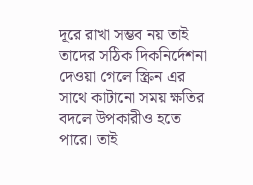দূরে রাখা সম্ভব নয় তাই তাদের সঠিক দিকনির্দেশনা দেওয়া গেলে স্ক্রিন এর সাথে কাটানো সময় ক্ষতির বদলে উপকারীও হতে পারে। তাই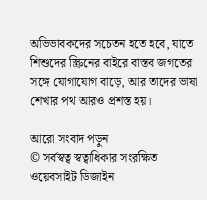অভিভাবকদের সচেতন হতে হবে, যাতে শিশুদের স্ক্রিনের বাইরে বাস্তব জগতের সঙ্গে যোগাযোগ বাড়ে, আর তাদের ভাষা শেখার পথ আরও প্রশস্ত হয়।

আরো সংবাদ পড়ুন
© সর্বস্বত্ব স্বত্বাধিকার সংরক্ষিত
ওয়েবসাইট ডিজাইন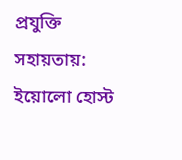প্রযুক্তি সহায়তায়: ইয়োলো হোস্ট